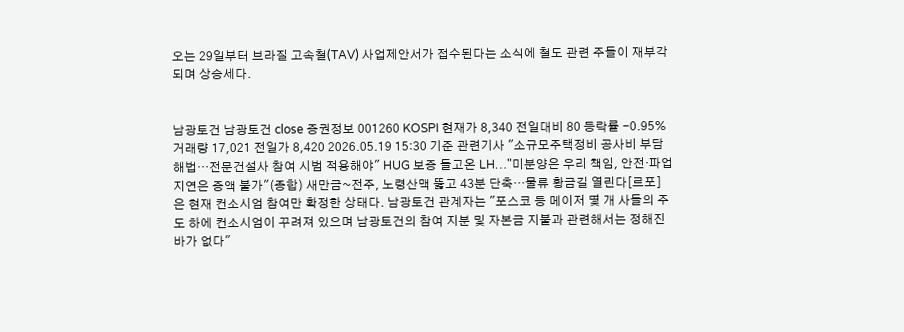오는 29일부터 브라질 고속철(TAV) 사업제안서가 접수된다는 소식에 철도 관련 주들이 재부각되며 상승세다.


남광토건 남광토건 close 증권정보 001260 KOSPI 현재가 8,340 전일대비 80 등락률 -0.95% 거래량 17,021 전일가 8,420 2026.05.19 15:30 기준 관련기사 "소규모주택정비 공사비 부담 해법…전문건설사 참여 시범 적용해야" HUG 보증 들고온 LH…"미분양은 우리 책임, 안전·파업 지연은 증액 불가"(종합) 새만금~전주, 노령산맥 뚫고 43분 단축…물류 황금길 열린다[르포] 은 현재 컨소시엄 참여만 확정한 상태다. 남광토건 관계자는 "포스코 등 메이저 몇 개 사들의 주도 하에 컨소시엄이 꾸려져 있으며 남광토건의 참여 지분 및 자본금 지불과 관련해서는 정해진 바가 없다"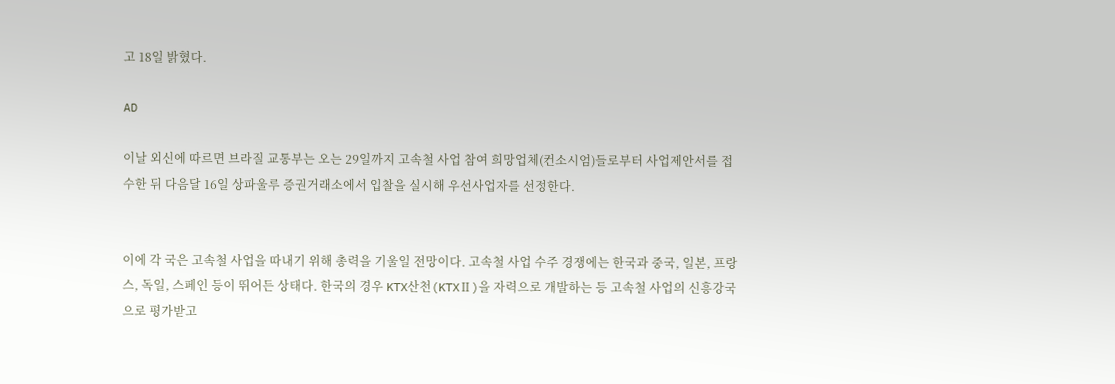고 18일 밝혔다.

AD

이날 외신에 따르면 브라질 교통부는 오는 29일까지 고속철 사업 참여 희망업체(컨소시엄)들로부터 사업제안서를 접수한 뒤 다음달 16일 상파울루 증권거래소에서 입찰을 실시해 우선사업자를 선정한다.


이에 각 국은 고속철 사업을 따내기 위해 총력을 기울일 전망이다. 고속철 사업 수주 경쟁에는 한국과 중국, 일본, 프랑스, 독일, 스페인 등이 뛰어든 상태다. 한국의 경우 KTX산천(KTXⅡ)을 자력으로 개발하는 등 고속철 사업의 신흥강국으로 평가받고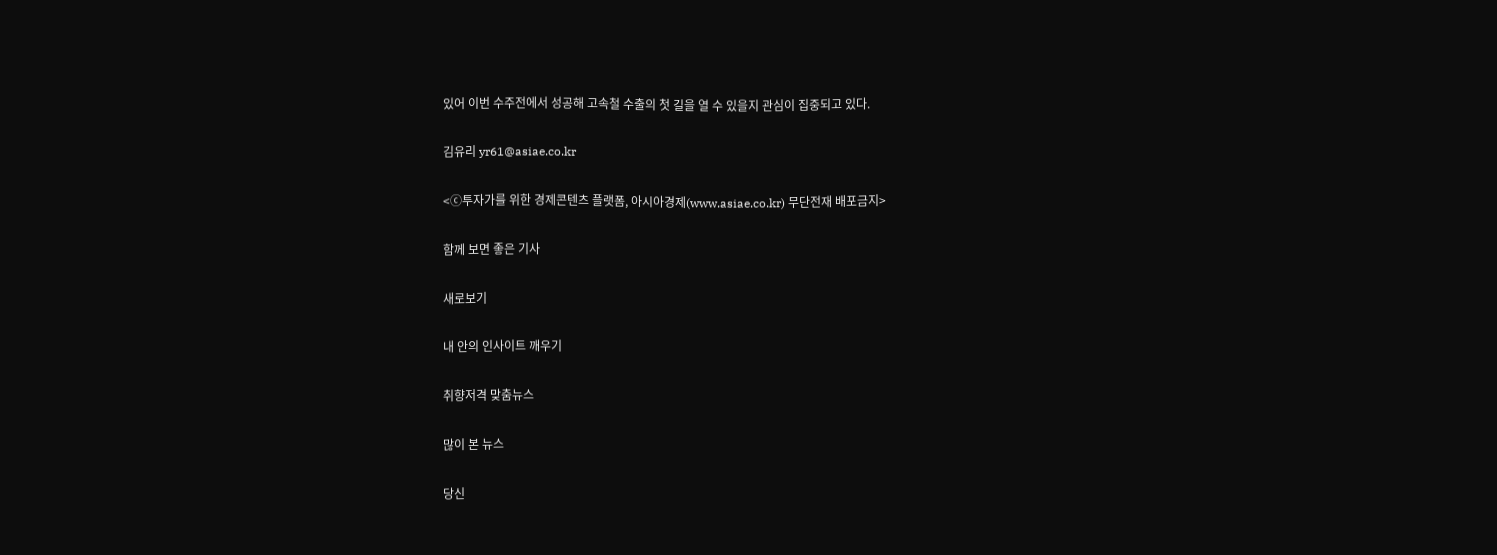있어 이번 수주전에서 성공해 고속철 수출의 첫 길을 열 수 있을지 관심이 집중되고 있다.

김유리 yr61@asiae.co.kr

<ⓒ투자가를 위한 경제콘텐츠 플랫폼, 아시아경제(www.asiae.co.kr) 무단전재 배포금지>

함께 보면 좋은 기사

새로보기

내 안의 인사이트 깨우기

취향저격 맞춤뉴스

많이 본 뉴스

당신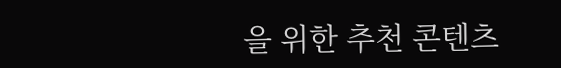을 위한 추천 콘텐츠